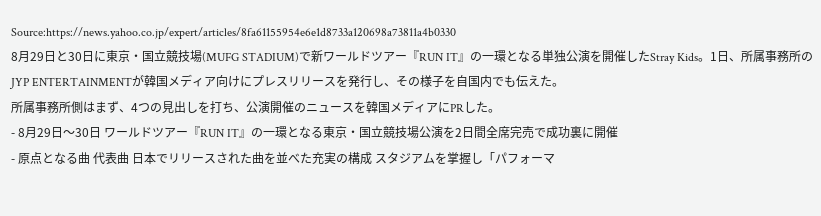Source:https://news.yahoo.co.jp/expert/articles/8fa61155954e6e1d8733a120698a73811a4b0330
8月29日と30日に東京・国立競技場(MUFG STADIUM)で新ワールドツアー『RUN IT』の一環となる単独公演を開催したStray Kids。1日、所属事務所のJYP ENTERTAINMENTが韓国メディア向けにプレスリリースを発行し、その様子を自国内でも伝えた。
所属事務所側はまず、4つの見出しを打ち、公演開催のニュースを韓国メディアにPRした。
- 8月29日〜30日 ワールドツアー『RUN IT』の一環となる東京・国立競技場公演を2日間全席完売で成功裏に開催
- 原点となる曲 代表曲 日本でリリースされた曲を並べた充実の構成 スタジアムを掌握し「パフォーマ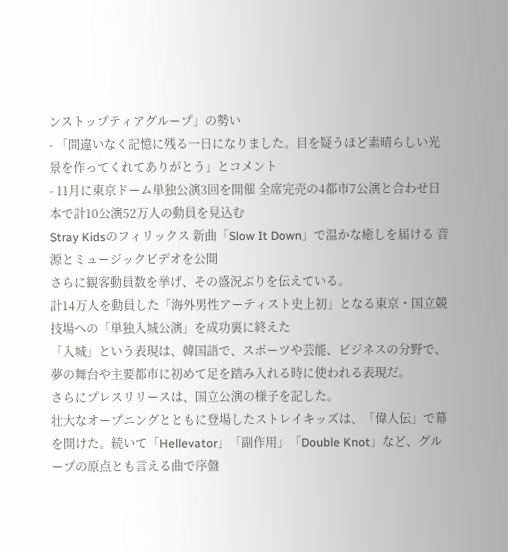ンストップティアグループ」の勢い
- 「間違いなく記憶に残る一日になりました。目を疑うほど素晴らしい光景を作ってくれてありがとう」とコメント
- 11月に東京ドーム単独公演3回を開催 全席完売の4都市7公演と合わせ日本で計10公演52万人の動員を見込む
Stray Kidsのフィリックス 新曲「Slow It Down」で温かな癒しを届ける 音源とミュージックビデオを公開
さらに観客動員数を挙げ、その盛況ぶりを伝えている。
計14万人を動員した「海外男性アーティスト史上初」となる東京・国立競技場への「単独入城公演」を成功裏に終えた
「入城」という表現は、韓国語で、スポーツや芸能、ビジネスの分野で、夢の舞台や主要都市に初めて足を踏み入れる時に使われる表現だ。
さらにプレスリリースは、国立公演の様子を記した。
壮大なオープニングとともに登場したストレイキッズは、「偉人伝」で幕を開けた。続いて「Hellevator」「副作用」「Double Knot」など、グループの原点とも言える曲で序盤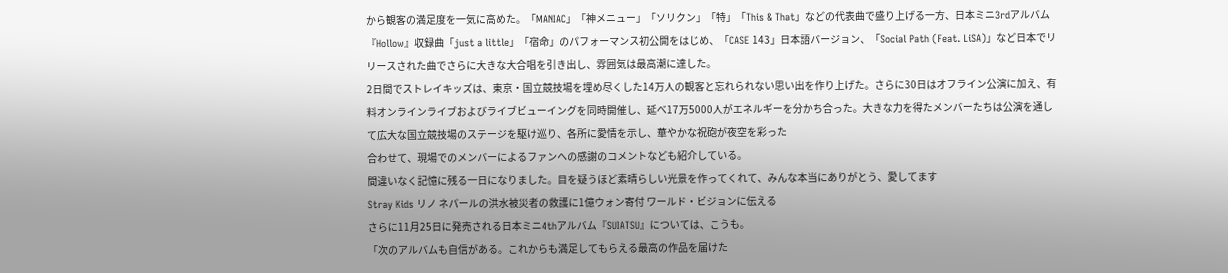から観客の満足度を一気に高めた。「MANIAC」「神メニュー」「ソリクン」「特」「This & That」などの代表曲で盛り上げる一方、日本ミニ3rdアルバム『Hollow』収録曲「just a little」「宿命」のパフォーマンス初公開をはじめ、「CASE 143」日本語バージョン、「Social Path (Feat. LiSA)」など日本でリリースされた曲でさらに大きな大合唱を引き出し、雰囲気は最高潮に達した。
2日間でストレイキッズは、東京・国立競技場を埋め尽くした14万人の観客と忘れられない思い出を作り上げた。さらに30日はオフライン公演に加え、有料オンラインライブおよびライブビューイングを同時開催し、延べ17万5000人がエネルギーを分かち合った。大きな力を得たメンバーたちは公演を通して広大な国立競技場のステージを駆け巡り、各所に愛情を示し、華やかな祝砲が夜空を彩った
合わせて、現場でのメンバーによるファンへの感謝のコメントなども紹介している。
間違いなく記憶に残る一日になりました。目を疑うほど素晴らしい光景を作ってくれて、みんな本当にありがとう、愛してます
Stray Kids リノ ネパールの洪水被災者の救護に1億ウォン寄付 ワールド・ビジョンに伝える
さらに11月25日に発売される日本ミニ4thアルバム『SUIATSU』については、こうも。
「次のアルバムも自信がある。これからも満足してもらえる最高の作品を届けた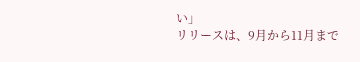い」
リリースは、9月から11月まで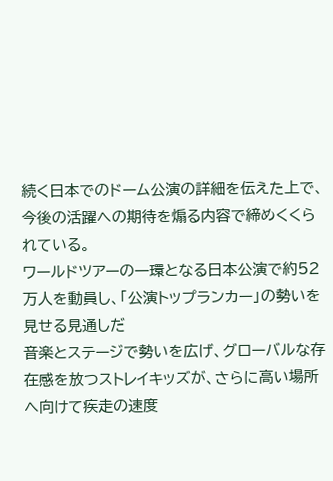続く日本でのドーム公演の詳細を伝えた上で、今後の活躍への期待を煽る内容で締めくくられている。
ワールドツアーの一環となる日本公演で約52万人を動員し、「公演トップランカー」の勢いを見せる見通しだ
音楽とステージで勢いを広げ、グローバルな存在感を放つストレイキッズが、さらに高い場所へ向けて疾走の速度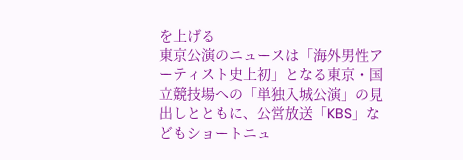を上げる
東京公演のニュースは「海外男性アーティスト史上初」となる東京・国立競技場への「単独入城公演」の見出しとともに、公営放送「KBS」などもショートニュ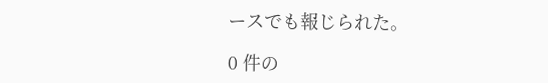ースでも報じられた。

0 件の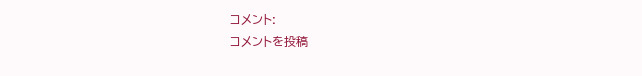コメント:
コメントを投稿